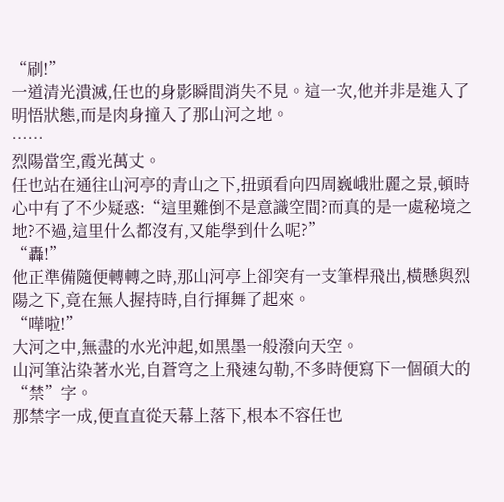“刷!”
一道清光潰滅,任也的身影瞬間消失不見。這一次,他并非是進入了明悟狀態,而是肉身撞入了那山河之地。
……
烈陽當空,霞光萬丈。
任也站在通往山河亭的青山之下,扭頭看向四周巍峨壯麗之景,頓時心中有了不少疑惑:“這里難倒不是意識空間?而真的是一處秘境之地?不過,這里什么都沒有,又能學到什么呢?”
“轟!”
他正準備隨便轉轉之時,那山河亭上卻突有一支筆桿飛出,橫懸與烈陽之下,竟在無人握持時,自行揮舞了起來。
“嘩啦!”
大河之中,無盡的水光沖起,如黑墨一般潑向天空。
山河筆沾染著水光,自蒼穹之上飛速勾勒,不多時便寫下一個碩大的“禁”字。
那禁字一成,便直直從天幕上落下,根本不容任也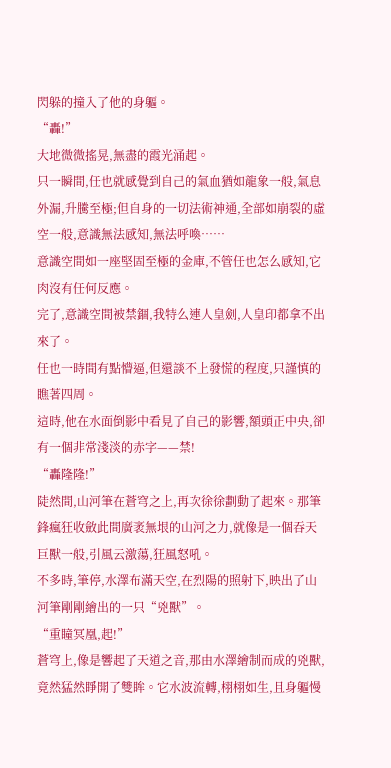閃躲的撞入了他的身軀。
“轟!”
大地微微搖晃,無盡的霞光涌起。
只一瞬間,任也就感覺到自己的氣血猶如龍象一般,氣息外漏,升騰至極;但自身的一切法術神通,全部如崩裂的虛空一般,意識無法感知,無法呼喚……
意識空間如一座堅固至極的金庫,不管任也怎么感知,它肉沒有任何反應。
完了,意識空間被禁錮,我特么連人皇劍,人皇印都拿不出來了。
任也一時間有點懵逼,但還談不上發慌的程度,只謹慎的瞧著四周。
這時,他在水面倒影中看見了自己的影響,額頭正中央,卻有一個非常淺淡的赤字——禁!
“轟隆隆!”
陡然間,山河筆在蒼穹之上,再次徐徐劃動了起來。那筆鋒瘋狂收斂此間廣袤無垠的山河之力,就像是一個吞天巨獸一般,引風云激蕩,狂風怒吼。
不多時,筆停,水澤布滿天空,在烈陽的照射下,映出了山河筆剛剛繪出的一只“兇獸”。
“重瞳冥凰,起!”
蒼穹上,像是響起了天道之音,那由水澤繪制而成的兇獸,竟然猛然睜開了雙眸。它水波流轉,栩栩如生,且身軀慢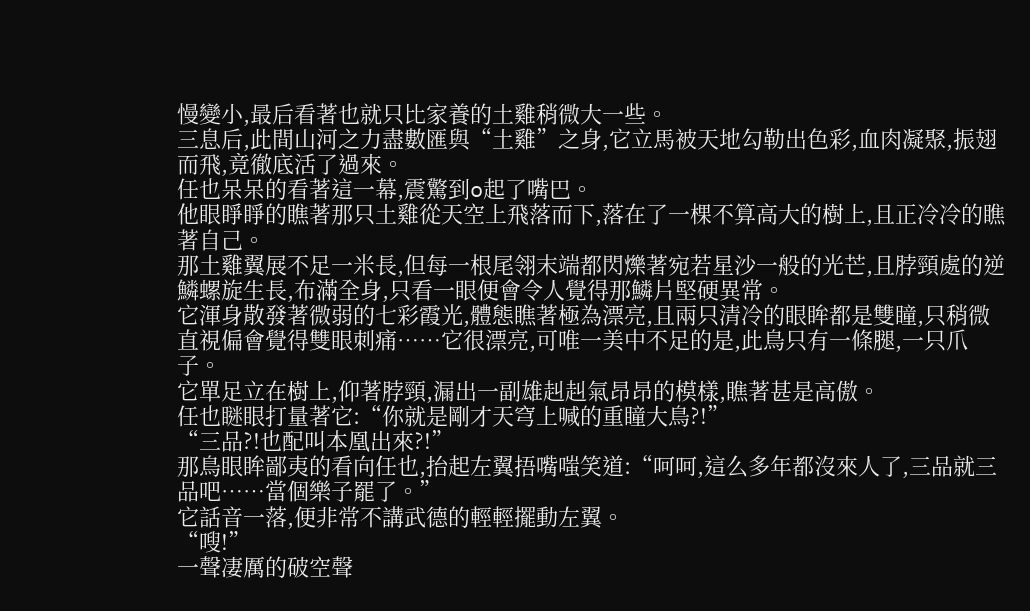慢變小,最后看著也就只比家養的土雞稍微大一些。
三息后,此間山河之力盡數匯與“土雞”之身,它立馬被天地勾勒出色彩,血肉凝聚,振翅而飛,竟徹底活了過來。
任也呆呆的看著這一幕,震驚到o起了嘴巴。
他眼睜睜的瞧著那只土雞從天空上飛落而下,落在了一棵不算高大的樹上,且正冷冷的瞧著自己。
那土雞翼展不足一米長,但每一根尾翎末端都閃爍著宛若星沙一般的光芒,且脖頸處的逆鱗螺旋生長,布滿全身,只看一眼便會令人覺得那鱗片堅硬異常。
它渾身散發著微弱的七彩霞光,體態瞧著極為漂亮,且兩只清冷的眼眸都是雙瞳,只稍微直視偏會覺得雙眼刺痛……它很漂亮,可唯一美中不足的是,此鳥只有一條腿,一只爪子。
它單足立在樹上,仰著脖頸,漏出一副雄赳赳氣昂昂的模樣,瞧著甚是高傲。
任也瞇眼打量著它:“你就是剛才天穹上喊的重瞳大鳥?!”
“三品?!也配叫本凰出來?!”
那鳥眼眸鄙夷的看向任也,抬起左翼捂嘴嗤笑道:“呵呵,這么多年都沒來人了,三品就三品吧……當個樂子罷了。”
它話音一落,便非常不講武德的輕輕擺動左翼。
“嗖!”
一聲凄厲的破空聲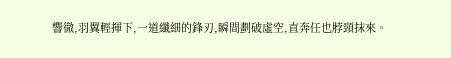響徹,羽翼輕揮下,一道纖細的鋒刃,瞬間劃破虛空,直奔任也脖頸抹來。